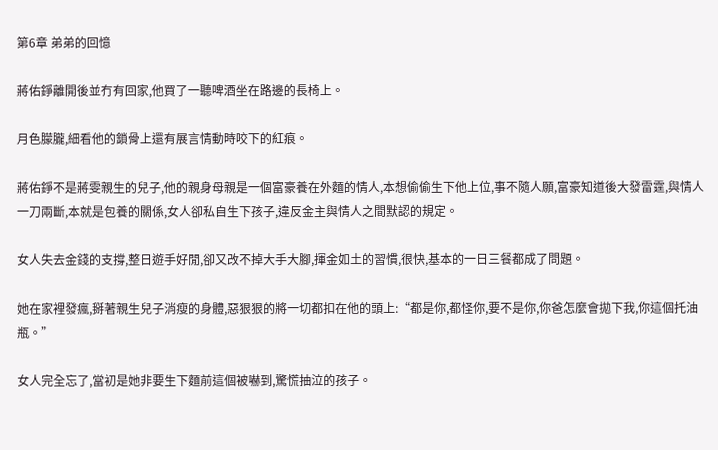第6章 弟弟的回憶

蔣佑錚離開後並冇有回家,他買了一聽啤酒坐在路邊的長椅上。

月色朦朧,細看他的鎖骨上還有展言情動時咬下的紅痕。

蔣佑錚不是蔣雯親生的兒子,他的親身母親是一個富豪養在外麵的情人,本想偷偷生下他上位,事不隨人願,富豪知道後大發雷霆,與情人一刀兩斷,本就是包養的關係,女人卻私自生下孩子,違反金主與情人之間默認的規定。

女人失去金錢的支撐,整日遊手好閒,卻又改不掉大手大腳,揮金如土的習慣,很快,基本的一日三餐都成了問題。

她在家裡發瘋,掰著親生兒子消瘦的身體,惡狠狠的將一切都扣在他的頭上:“都是你,都怪你,要不是你,你爸怎麼會拋下我,你這個托油瓶。”

女人完全忘了,當初是她非要生下麵前這個被嚇到,驚慌抽泣的孩子。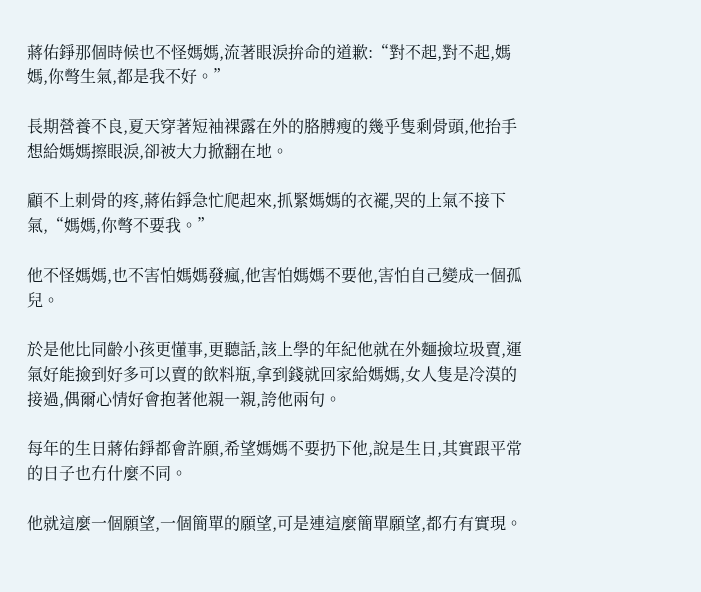蔣佑錚那個時候也不怪媽媽,流著眼淚拚命的道歉:“對不起,對不起,媽媽,你彆生氣,都是我不好。”

長期營養不良,夏天穿著短袖裸露在外的胳膊瘦的幾乎隻剩骨頭,他抬手想給媽媽擦眼淚,卻被大力掀翻在地。

顧不上刺骨的疼,蔣佑錚急忙爬起來,抓緊媽媽的衣襬,哭的上氣不接下氣,“媽媽,你彆不要我。”

他不怪媽媽,也不害怕媽媽發瘋,他害怕媽媽不要他,害怕自己變成一個孤兒。

於是他比同齡小孩更懂事,更聽話,該上學的年紀他就在外麵撿垃圾賣,運氣好能撿到好多可以賣的飲料瓶,拿到錢就回家給媽媽,女人隻是冷漠的接過,偶爾心情好會抱著他親一親,誇他兩句。

每年的生日蔣佑錚都會許願,希望媽媽不要扔下他,說是生日,其實跟平常的日子也冇什麼不同。

他就這麼一個願望,一個簡單的願望,可是連這麼簡單願望,都冇有實現。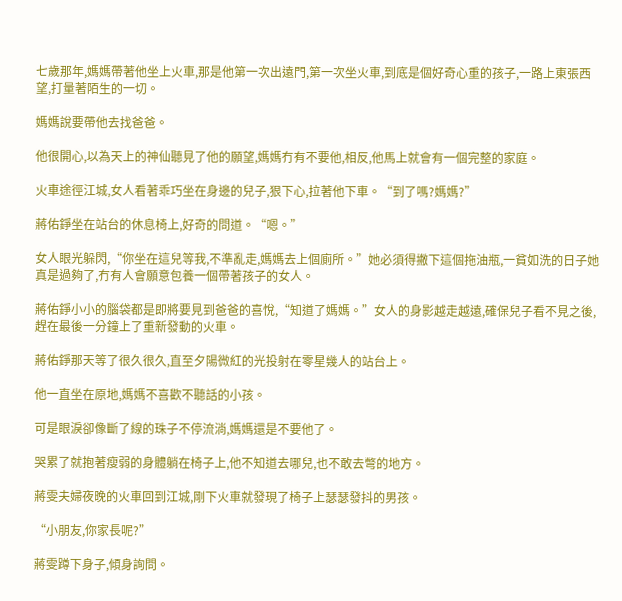七歲那年,媽媽帶著他坐上火車,那是他第一次出遠門,第一次坐火車,到底是個好奇心重的孩子,一路上東張西望,打量著陌生的一切。

媽媽說要帶他去找爸爸。

他很開心,以為天上的神仙聽見了他的願望,媽媽冇有不要他,相反,他馬上就會有一個完整的家庭。

火車途徑江城,女人看著乖巧坐在身邊的兒子,狠下心,拉著他下車。“到了嗎?媽媽?”

蔣佑錚坐在站台的休息椅上,好奇的問道。“嗯。”

女人眼光躲閃,“你坐在這兒等我,不準亂走,媽媽去上個廁所。”她必須得撇下這個拖油瓶,一貧如洗的日子她真是過夠了,冇有人會願意包養一個帶著孩子的女人。

蔣佑錚小小的腦袋都是即將要見到爸爸的喜悅,“知道了媽媽。”女人的身影越走越遠,確保兒子看不見之後,趕在最後一分鐘上了重新發動的火車。

蔣佑錚那天等了很久很久,直至夕陽微紅的光投射在零星幾人的站台上。

他一直坐在原地,媽媽不喜歡不聽話的小孩。

可是眼淚卻像斷了線的珠子不停流淌,媽媽還是不要他了。

哭累了就抱著瘦弱的身體躺在椅子上,他不知道去哪兒,也不敢去彆的地方。

蔣雯夫婦夜晚的火車回到江城,剛下火車就發現了椅子上瑟瑟發抖的男孩。

“小朋友,你家長呢?”

蔣雯蹲下身子,傾身詢問。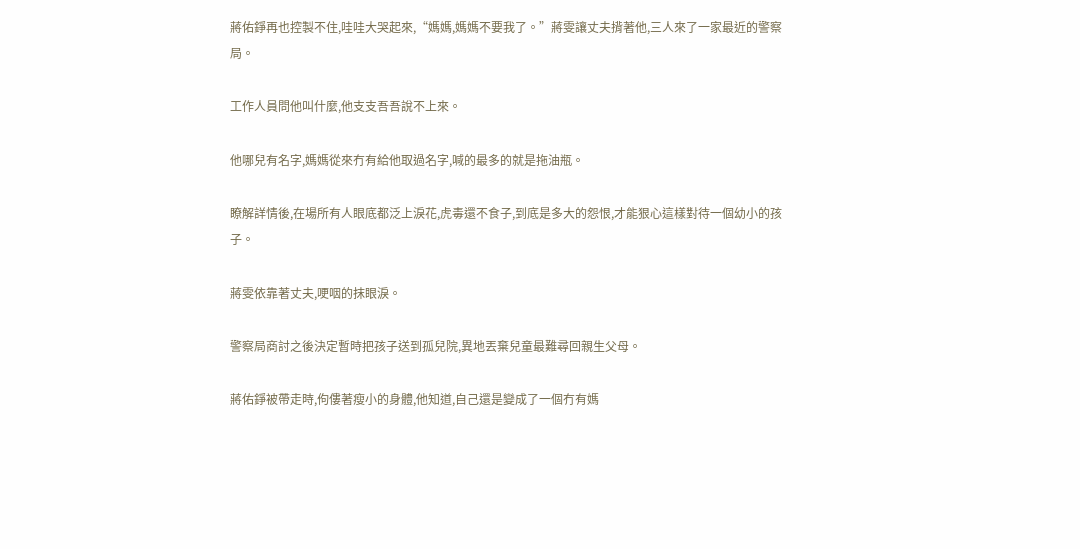蔣佑錚再也控製不住,哇哇大哭起來,“媽媽,媽媽不要我了。”蔣雯讓丈夫揹著他,三人來了一家最近的警察局。

工作人員問他叫什麼,他支支吾吾說不上來。

他哪兒有名字,媽媽從來冇有給他取過名字,喊的最多的就是拖油瓶。

瞭解詳情後,在場所有人眼底都泛上淚花,虎毒還不食子,到底是多大的怨恨,才能狠心這樣對待一個幼小的孩子。

蔣雯依靠著丈夫,哽咽的抹眼淚。

警察局商討之後決定暫時把孩子送到孤兒院,異地丟棄兒童最難尋回親生父母。

蔣佑錚被帶走時,佝僂著瘦小的身體,他知道,自己還是變成了一個冇有媽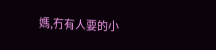媽,冇有人要的小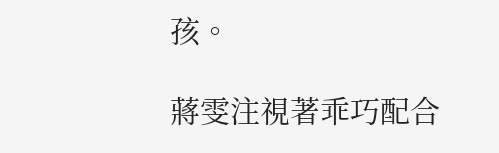孩。

蔣雯注視著乖巧配合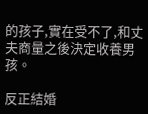的孩子,實在受不了,和丈夫商量之後決定收養男孩。

反正結婚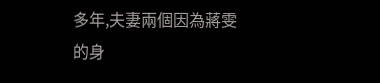多年,夫妻兩個因為蔣雯的身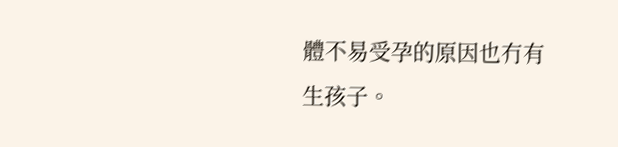體不易受孕的原因也冇有生孩子。